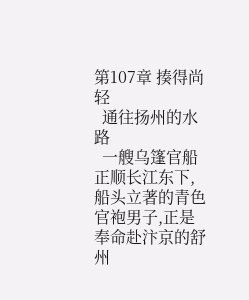第107章 揍得尚轻
  通往扬州的水路
  一艘乌篷官船正顺长江东下,船头立著的青色官袍男子,正是奉命赴汴京的舒州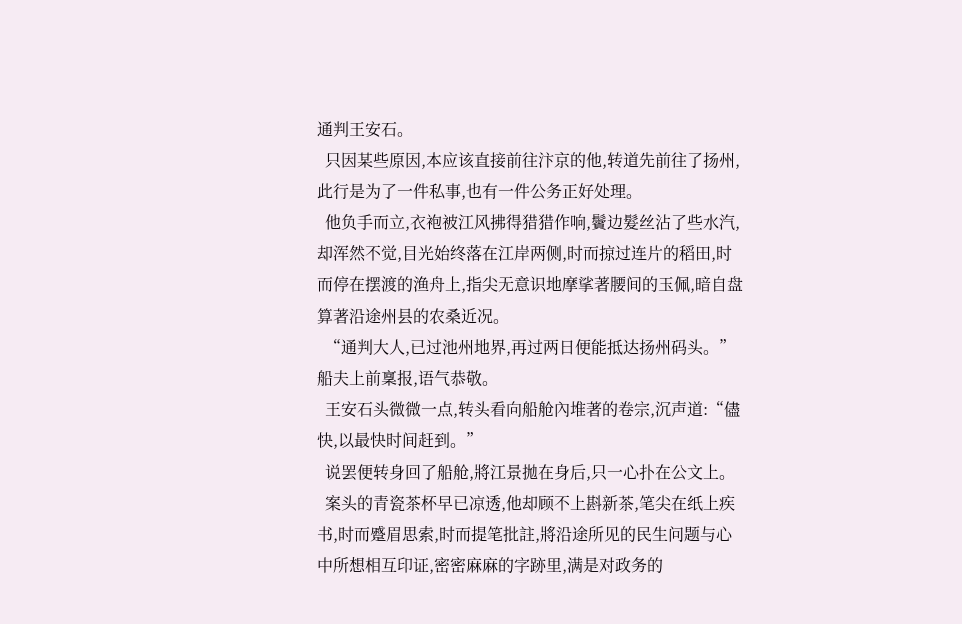通判王安石。
  只因某些原因,本应该直接前往汴京的他,转道先前往了扬州,此行是为了一件私事,也有一件公务正好处理。
  他负手而立,衣袍被江风拂得猎猎作响,鬢边髮丝沾了些水汽,却浑然不觉,目光始终落在江岸两侧,时而掠过连片的稻田,时而停在摆渡的渔舟上,指尖无意识地摩挲著腰间的玉佩,暗自盘算著沿途州县的农桑近况。
  “通判大人,已过池州地界,再过两日便能抵达扬州码头。”船夫上前稟报,语气恭敬。
  王安石头微微一点,转头看向船舱內堆著的卷宗,沉声道:“儘快,以最快时间赶到。”
  说罢便转身回了船舱,將江景拋在身后,只一心扑在公文上。
  案头的青瓷茶杯早已凉透,他却顾不上斟新茶,笔尖在纸上疾书,时而蹙眉思索,时而提笔批註,將沿途所见的民生问题与心中所想相互印证,密密麻麻的字跡里,满是对政务的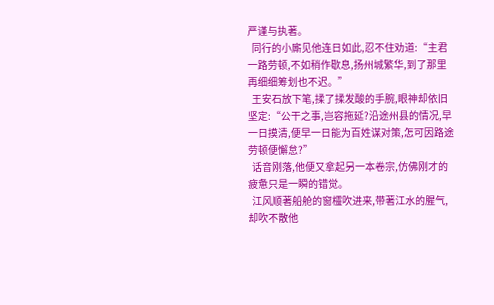严谨与执著。
  同行的小廝见他连日如此,忍不住劝道:“主君一路劳顿,不如稍作歇息,扬州城繁华,到了那里再细细筹划也不迟。”
  王安石放下笔,揉了揉发酸的手腕,眼神却依旧坚定:“公干之事,岂容拖延?沿途州县的情况,早一日摸清,便早一日能为百姓谋对策,怎可因路途劳顿便懈怠?”
  话音刚落,他便又拿起另一本卷宗,仿佛刚才的疲惫只是一瞬的错觉。
  江风顺著船舱的窗欞吹进来,带著江水的腥气,却吹不散他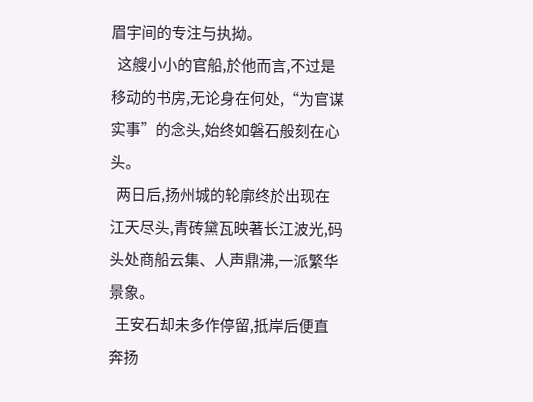眉宇间的专注与执拗。
  这艘小小的官船,於他而言,不过是移动的书房,无论身在何处,“为官谋实事”的念头,始终如磐石般刻在心头。
  两日后,扬州城的轮廓终於出现在江天尽头,青砖黛瓦映著长江波光,码头处商船云集、人声鼎沸,一派繁华景象。
  王安石却未多作停留,抵岸后便直奔扬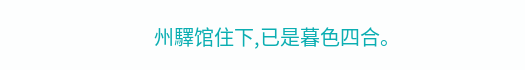州驛馆住下,已是暮色四合。